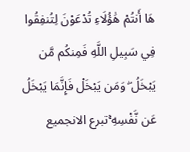هَا أَنتُمْ هَٰؤُلَاءِ تُدْعَوْنَ لِتُنفِقُوا فِي سَبِيلِ اللَّهِ فَمِنكُم مَّن يَبْخَلُ ۖ وَمَن يَبْخَلْ فَإِنَّمَا يَبْخَلُ عَن نَّفْسِهِ ۚتبرع الانجميع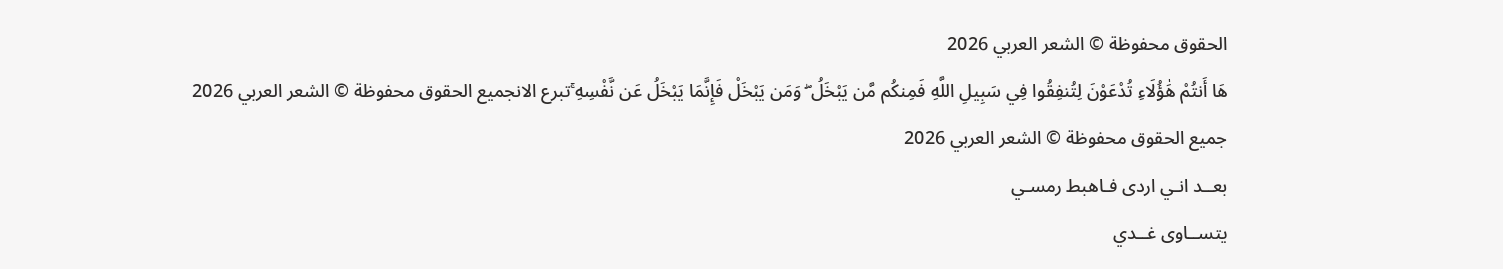الحقوق محفوظة © الشعر العربي 2026
هَا أَنتُمْ هَٰؤُلَاءِ تُدْعَوْنَ لِتُنفِقُوا فِي سَبِيلِ اللَّهِ فَمِنكُم مَّن يَبْخَلُ ۖ وَمَن يَبْخَلْ فَإِنَّمَا يَبْخَلُ عَن نَّفْسِهِ ۚتبرع الانجميع الحقوق محفوظة © الشعر العربي 2026
جميع الحقوق محفوظة © الشعر العربي 2026
بعــد انـي اردى فـاهبط رمسـي
يتســاوى غــدي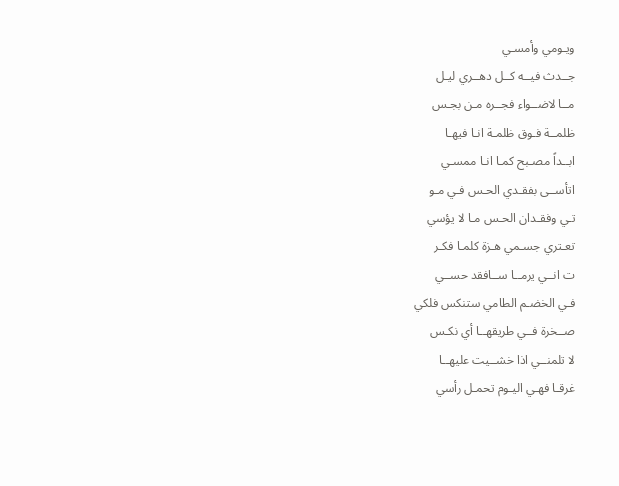ويـومي وأمسـي
جــدث فيــه كــل دهــري ليـل
مــا لاضــواء فجــره مـن بجـس
ظلمــة فـوق ظلمـة انـا فيهـا
ابــداً مصـبح كمـا انـا ممسـي
اتأســى بفقـدي الحـس فـي مـو
تـي وفقـدان الحـس مـا لا يؤسي
تعـتري جسـمي هـزة كلمـا فكـر
ت انــي يرمــا ســافقد حســي
فـي الخضـم الطامي ستنكس فلكي
صــخرة فــي طريقهــا أي نكـس
لا تلمنــي اذا خشــيت عليهــا
غرقـا فهـي اليـوم تحمـل رأسي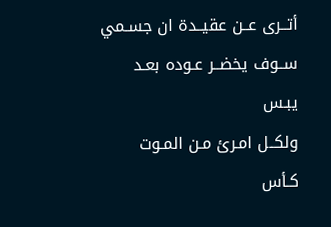أتــرى عــن عقيــدة ان جسـمي
ســوف يخضــر عـوده بعـد يبـس
ولكــل امـرئ مـن المـوت كـأس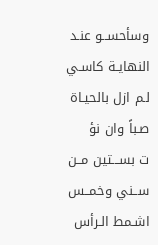وسأحســو عنـد النهايـة كاسـي
لـم ازل بالحيـاة صـباً وان نؤ
ت بســـتين مــن ســني وخمــس
اشـمط الـرأس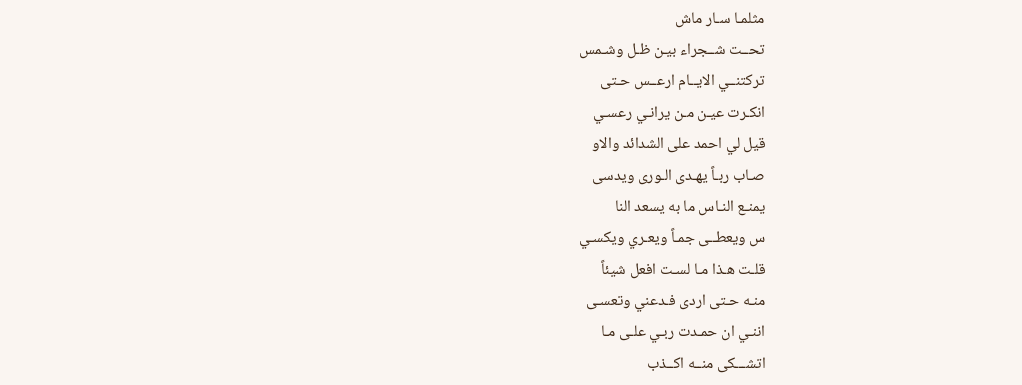مثلمـا سـار ماش
تحــت شــجراء بيـن ظـل وشـمس
تركتنــي الايــام ارعــس حـتى
انكـرت عيـن مـن يرانـي رعسـي
قيل لي احمد على الشدائد والاو
صـاب ربـاً يهـدى الـورى ويدسى
يمنـع النـاس ما به يسعد النا
س ويعطــى جمـاً ويعـري ويكسـي
قلـت هـذا مـا لسـت افعل شيئاً
منـه حـتى اردى فـدعني وتعسـى
اننـي ان حمـدت ربـي علـى مـا
اتشـــكى منــه اكــذب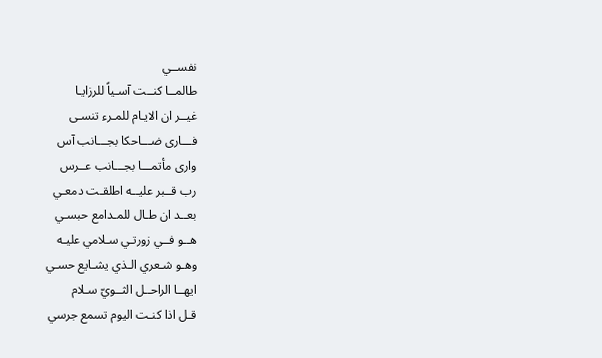نفســي
طالمــا كنــت آسـياً للرزايـا
غيــر ان الايـام للمـرء تنسـى
فـــارى ضـــاحكا بجـــانب آس
وارى مأتمـــا بجـــانب عــرس
رب قــبر عليــه اطلقـت دمعـي
بعــد ان طـال للمـدامع حبسـي
هــو فــي زورتـي سـلامي عليـه
وهـو شـعري الـذي يشـايع حسـي
ايهــا الراحــل الثــويّ سـلام
قـل اذا كنـت اليوم تسمع جرسي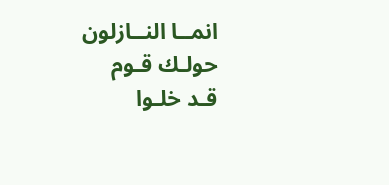انمــا النــازلون حولـك قـوم
قـد خلـوا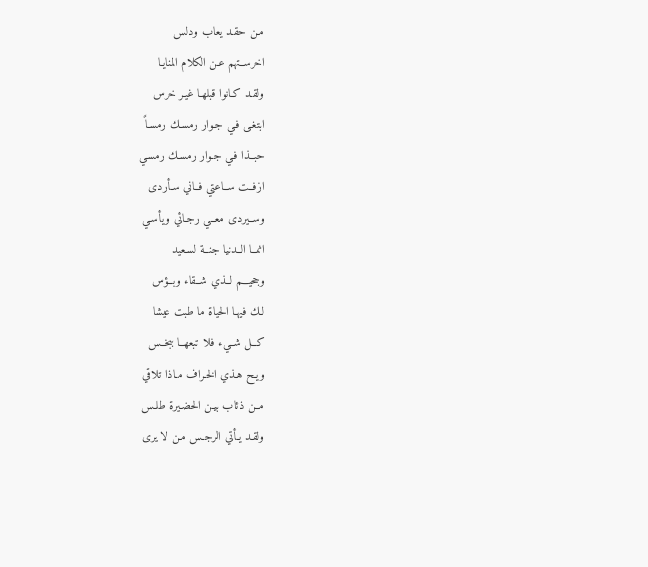مـن حقـد يعاب ودلس
اخرســتهم عـن الكلام المنايـا
ولقـد كـانوا قبلهـا غيـر خرس
ابتغـى فـي جـوار رمسـك رمسـاً
حبــذا فـي جـوار رمسـك رمسـي
ازفــت ســاعتي فــاني سـأردى
وســيردى معــي رجـائي ويأسـي
انمــا الــدنيا جنــة لسـعيد
وجحيـــم لــذي شــقاء وبــؤس
لـك فيهـا الحياة ما طبت عيشا
كــل شــيء فلا تبعهــا ببخــس
ويـح هـذي الخـراف مـاذا تلاقي
مــن ذئاب بيـن الحضـيرة طلـس
ولقـد يـأتي الرجـس مـن لا يرى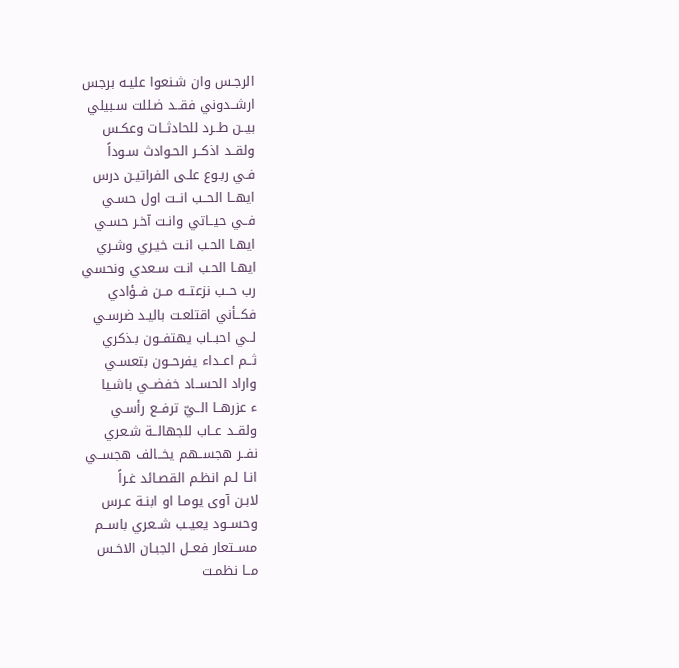الرجـس وان شـنعوا عليـه برجس
ارشــدوني فقــد ضـللت سـبيلي
بيــن طــرد للحادثــات وعكـس
ولقــد اذكــر الحـوادث سـوداً
فـي ربـوع علـى الفراتيـن درس
ايهــا الحــب انــت اول حسـي
فــي حيــاتي وانـت آخـر حسـي
ايهـا الحـب انـت خيـري وشـري
ايهـا الحـب انـت سـعدي ونحسي
رب حــب نزعتــه مــن فــؤادي
فكــأني اقتلعـت باليـد ضرسـي
لــي احبــاب يهتفــون بـذكري
ثــم اعــداء يفرحــون بتعسـي
واراد الحســاد خفضــي باشـيا
ء عزرهــا الــيّ ترفــع رأسـي
ولقــد عــاب للجهالــة شـعري
نفــر هجســهم يخــالف هجســي
انـا لـم انظـم القصـائد غـراً
لابـن آوى يومـا او ابنـة عـرس
وحســود يعيــب شــعري باســم
مســتعار فعــل الجبـان الاخـس
مــا نظمـت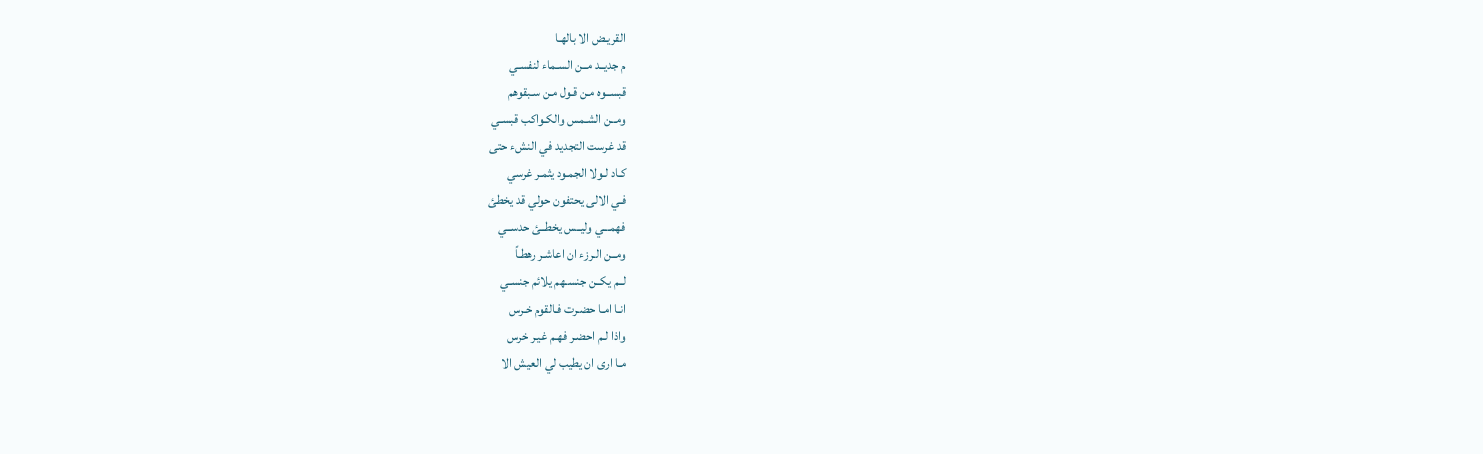القريـض الا بالهـا
م جديــد مــن السـماء لنفسـي
قبســوه مـن قـول مـن سـبقوهم
ومــن الشـمس والكـواكب قبسـي
قد غرست التجديد في النشء حتى
كـاد لـولا الجمـود يثمـر غرسي
فـي الالى يحتفون حولي قد يخطئ
فهمـــي وليــس يخطــئ حدســي
ومــن الـرزء ان اعاشـر رهطـاً
لــم يكــن جنسـهم يلائم جنسـي
انـا امـا حضـرت فـالقوم خـرس
واذا لـم احضـر فهـم غيـر خرس
مـا ارى ان يطيب لي العيش الا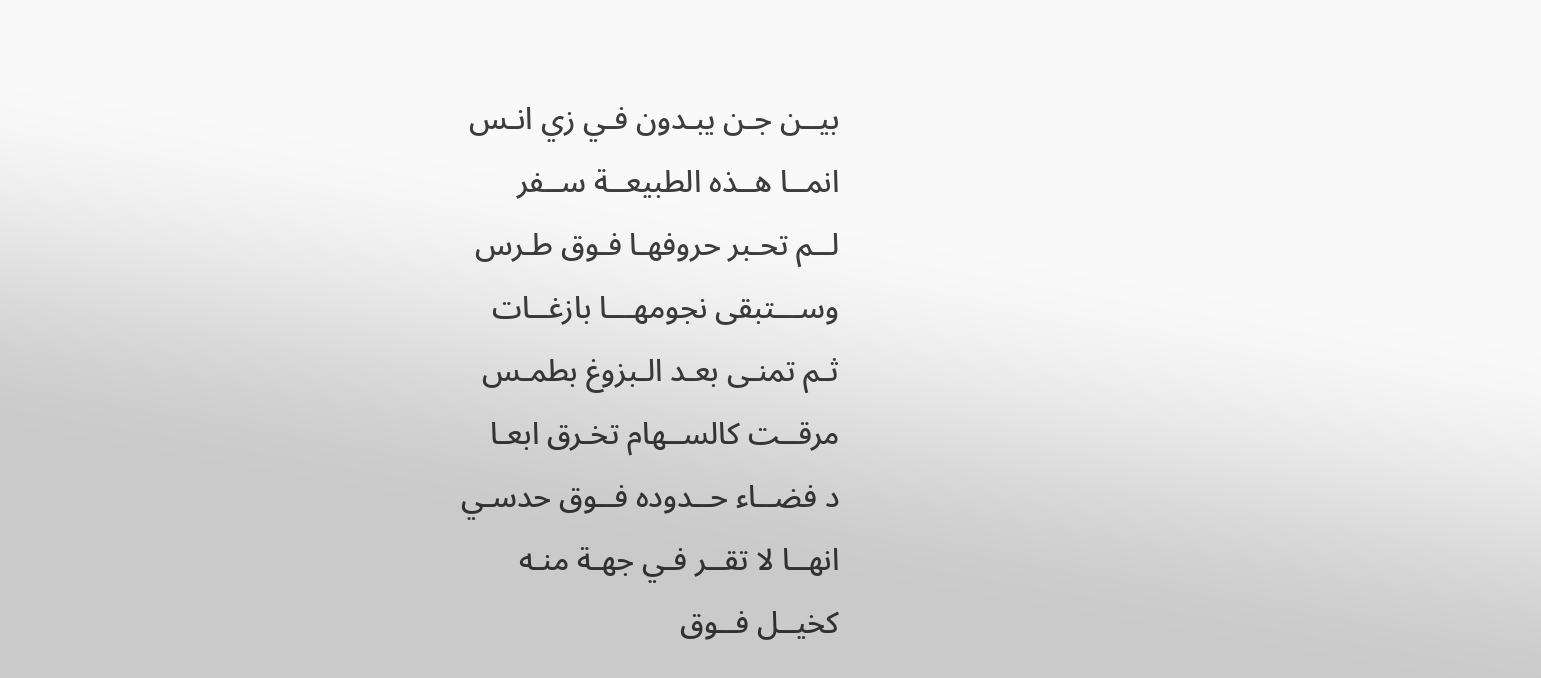بيــن جـن يبـدون فـي زي انـس
انمــا هــذه الطبيعــة ســفر
لــم تحـبر حروفهـا فـوق طـرس
وســـتبقى نجومهـــا بازغــات
ثـم تمنـى بعـد الـبزوغ بطمـس
مرقــت كالســهام تخـرق ابعـا
د فضــاء حــدوده فــوق حدسـي
انهــا لا تقــر فـي جهـة منـه
كخيــل فــوق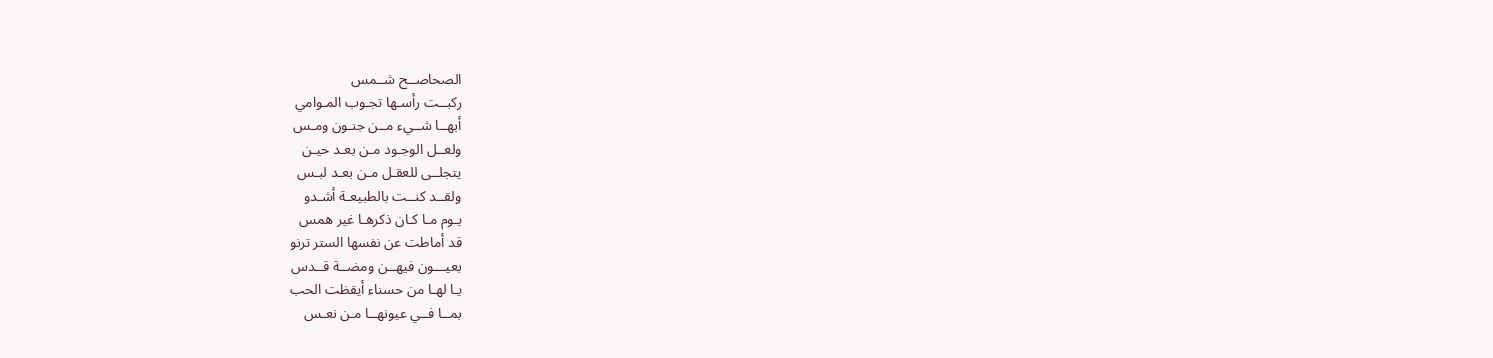الصحاصــح شــمس
ركبــت رأسـها تجـوب المـوامي
أبهــا شــيء مــن جنـون ومـس
ولعــل الوجـود مـن بعـد حيـن
يتجلــى للعقـل مـن بعـد لبـس
ولقــد كنــت بالطبيعـة أشـدو
يـوم مـا كـان ذكرهـا غير همس
قد أماطت عن نفسها الستر ترنو
بعيـــون فيهــن ومضــة قــدس
يـا لهـا من حسناء أيقظت الحب
بمــا فــي عيونهــا مـن نعـس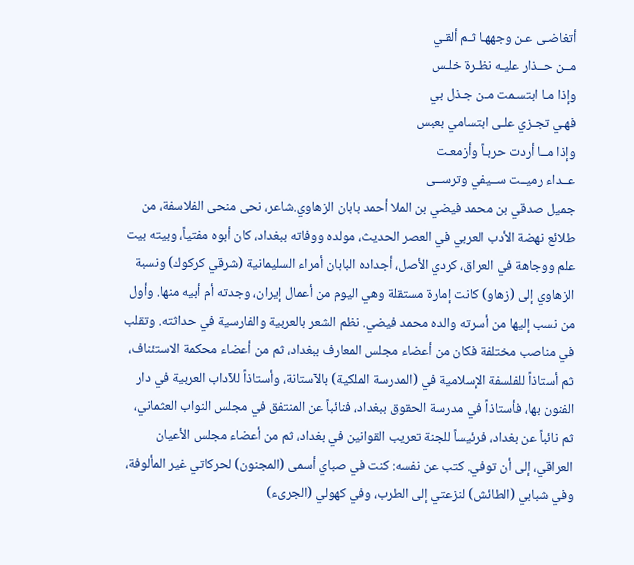أتغاضـى عـن وجههـا ثـم ألقـي
مــن حــذار عليـه نظـرة خلـس
وإذا مـا ابتسـمت مـن جـذل بي
فهـي تجـزي علـى ابتسامي بعبس
وإذا مــا أردت حربـاً وأزمعـت
عــداء رميــت ســيفي وترســى
جميل صدقي بن محمد فيضي بن الملا أحمد بابان الزهاوي.شاعر، نحى منحى الفلاسفة، من طلائع نهضة الأدب العربي في العصر الحديث، مولده ووفاته ببغداد، كان أبوه مفتياً، وبيته بيت علم ووجاهة في العراق، كردي الأصل، أجداده البابان أمراء السليمانية (شرقي كركوك) ونسبة الزهاوي إلى (زهاو) كانت إمارة مستقلة وهي اليوم من أعمال إيران، وجدته أم أبيه منها. وأول من نسب إليها من أسرته والده محمد فيضي. نظم الشعر بالعربية والفارسية في حداثته. وتقلب في مناصب مختلفة فكان من أعضاء مجلس المعارف ببغداد، ثم من أعضاء محكمة الاستئناف، ثم أستاذاً للفلسفة الإسلامية في (المدرسة الملكية) بالآستانة، وأستاذاً للآداب العربية في دار الفنون بها، فأستاذاً في مدرسة الحقوق ببغداد، فنائباً عن المنتفق في مجلس النواب العثماني، ثم نائباً عن بغداد، فرئيساً للجنة تعريب القوانين في بغداد، ثم من أعضاء مجلس الأعيان العراقي، إلى أن توفي. كتب عن نفسه: كنت في صباي أسمى (المجنون) لحركاتي غير المألوفة، وفي شبابي (الطائش) لنزعتي إلى الطرب، وفي كهولي (الجرىء)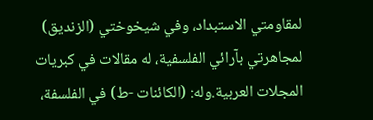لمقاومتي الاستبداد، وفي شيخوختي (الزنديق) لمجاهرتي بآرائي الفلسفية، له مقالات في كبريات المجلات العربية.وله: (الكائنات -ط) في الفلسفة،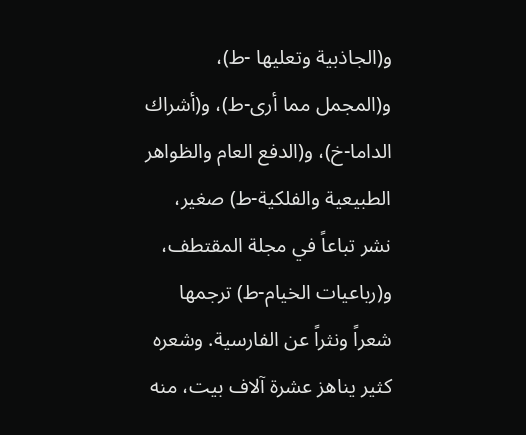و(الجاذبية وتعليها -ط)، و(المجمل مما أرى-ط)، و(أشراك الداما-خ)، و(الدفع العام والظواهر الطبيعية والفلكية-ط) صغير، نشر تباعاً في مجلة المقتطف، و(رباعيات الخيام-ط) ترجمها شعراً ونثراً عن الفارسية. وشعره كثير يناهز عشرة آلاف بيت، منه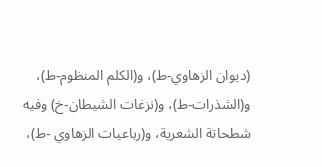(ديوان الزهاوي-ط)، و(الكلم المنظوم-ط)، و(الشذرات-ط)، و(نزغات الشيطان-خ) وفيه شطحاتة الشعرية، و(رباعيات الزهاوي -ط)،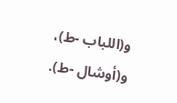و(اللباب -ط)، و(أوشال -ط).